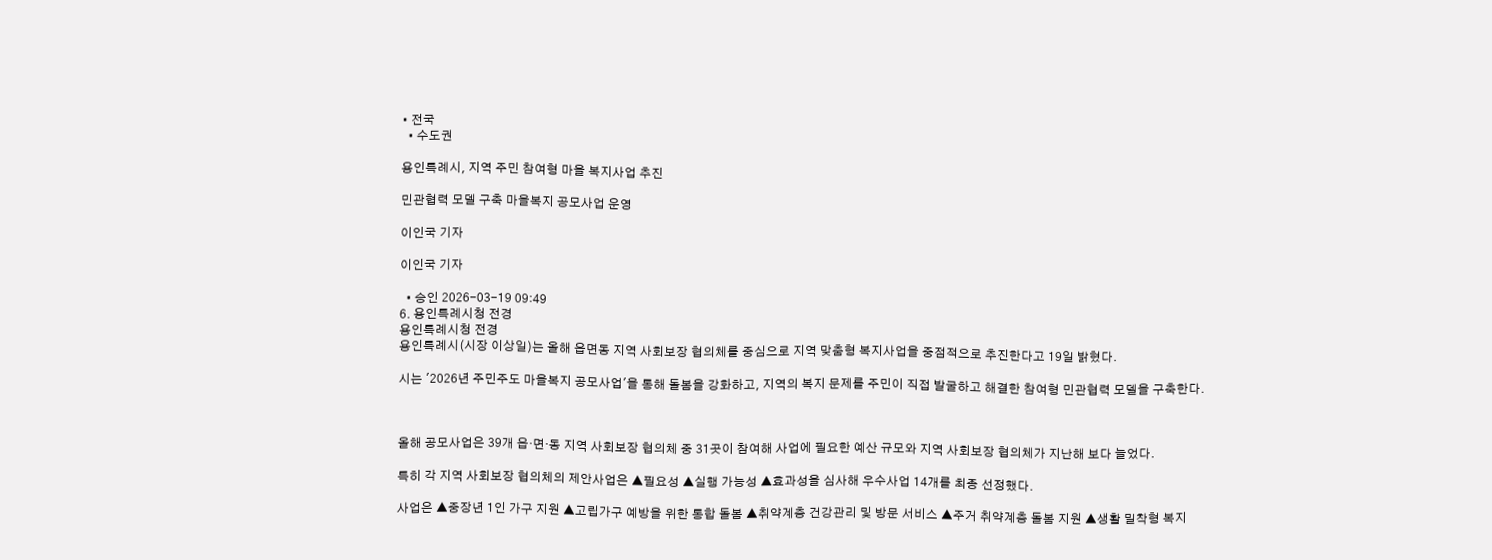• 전국
  • 수도권

용인특례시, 지역 주민 참여형 마을 복지사업 추진

민관협력 모델 구축 마을복지 공모사업 운영

이인국 기자

이인국 기자

  • 승인 2026-03-19 09:49
6. 용인특례시청 전경
용인특례시청 전경
용인특례시(시장 이상일)는 올해 읍면동 지역 사회보장 협의체를 중심으로 지역 맞춤형 복지사업을 중점적으로 추진한다고 19일 밝혔다.

시는 '2026년 주민주도 마을복지 공모사업'을 통해 돌봄을 강화하고, 지역의 복지 문제를 주민이 직접 발굴하고 해결한 참여형 민관협력 모델을 구축한다.



올해 공모사업은 39개 읍·면·동 지역 사회보장 협의체 중 31곳이 참여해 사업에 필요한 예산 규모와 지역 사회보장 협의체가 지난해 보다 늘었다.

특히 각 지역 사회보장 협의체의 제안사업은 ▲필요성 ▲실행 가능성 ▲효과성을 심사해 우수사업 14개를 최종 선정했다.

사업은 ▲중장년 1인 가구 지원 ▲고립가구 예방을 위한 통합 돌봄 ▲취약계층 건강관리 및 방문 서비스 ▲주거 취약계층 돌봄 지원 ▲생활 밀착형 복지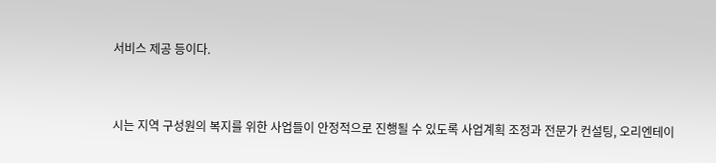서비스 제공 등이다.



시는 지역 구성원의 복지를 위한 사업들이 안정적으로 진행될 수 있도록 사업계획 조정과 전문가 컨설팅, 오리엔테이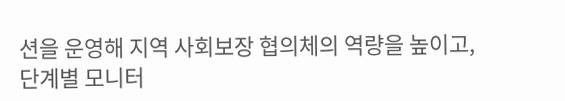션을 운영해 지역 사회보장 협의체의 역량을 높이고, 단계별 모니터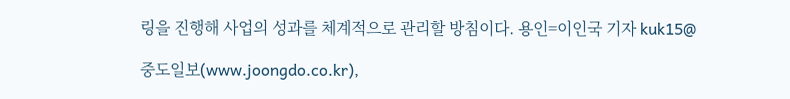링을 진행해 사업의 성과를 체계적으로 관리할 방침이다. 용인=이인국 기자 kuk15@

중도일보(www.joongdo.co.kr),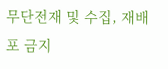무단전재 및 수집, 재배포 금지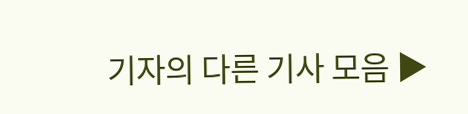기자의 다른 기사 모음 ▶